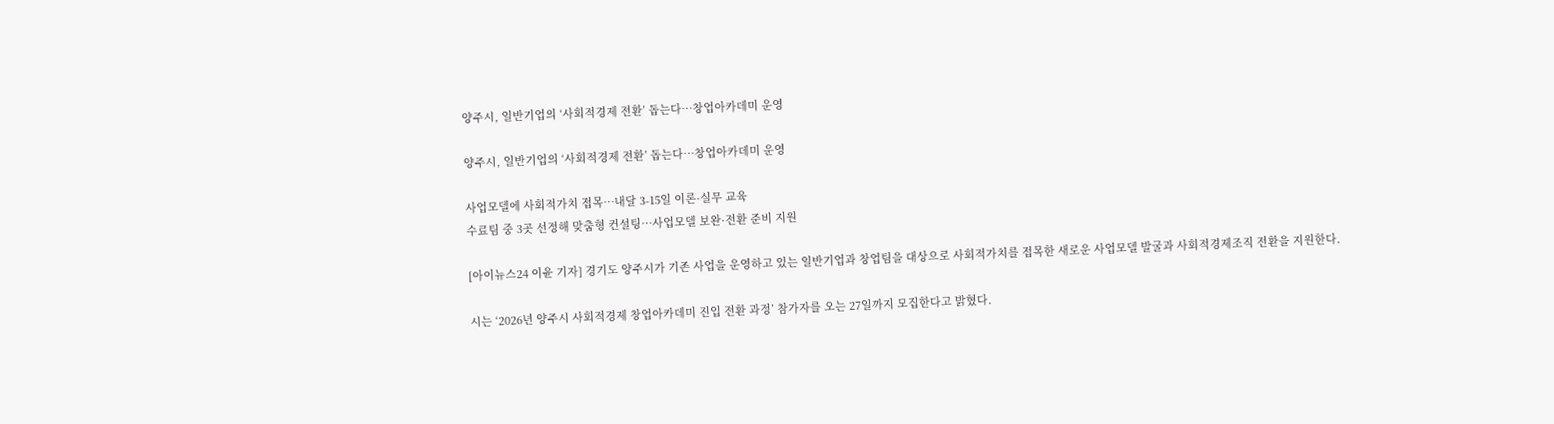양주시, 일반기업의 ‘사회적경제 전환’ 돕는다…창업아카데미 운영

양주시, 일반기업의 ‘사회적경제 전환’ 돕는다…창업아카데미 운영

사업모델에 사회적가치 접목…내달 3-15일 이론·실무 교육
수료팀 중 3곳 선정해 맞춤형 컨설팅…사업모델 보완·전환 준비 지원

[아이뉴스24 이윤 기자] 경기도 양주시가 기존 사업을 운영하고 있는 일반기업과 창업팀을 대상으로 사회적가치를 접목한 새로운 사업모델 발굴과 사회적경제조직 전환을 지원한다.

시는 ‘2026년 양주시 사회적경제 창업아카데미 진입 전환 과정’ 참가자를 오는 27일까지 모집한다고 밝혔다.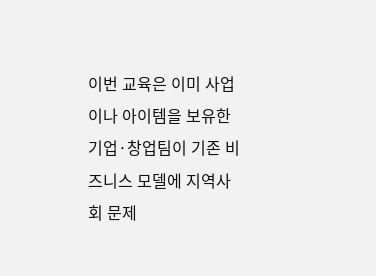이번 교육은 이미 사업이나 아이템을 보유한 기업·창업팀이 기존 비즈니스 모델에 지역사회 문제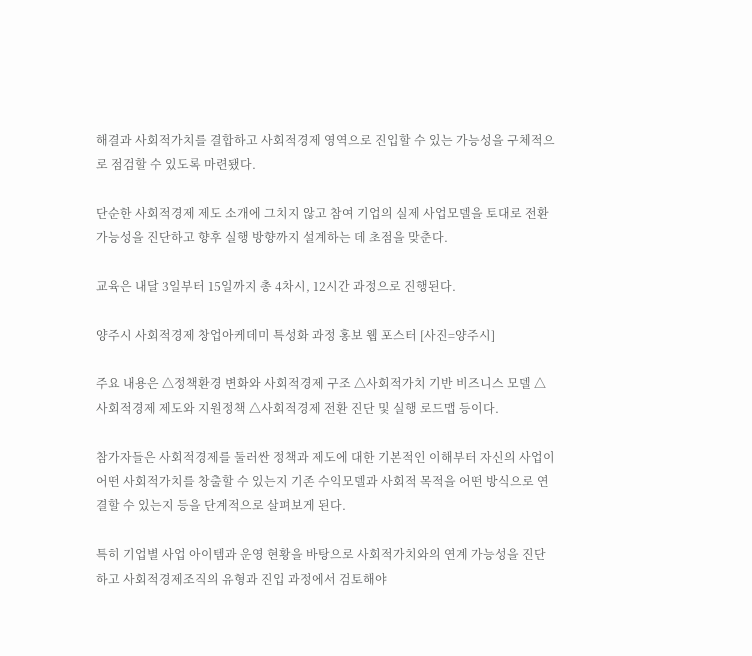해결과 사회적가치를 결합하고 사회적경제 영역으로 진입할 수 있는 가능성을 구체적으로 점검할 수 있도록 마련됐다.

단순한 사회적경제 제도 소개에 그치지 않고 참여 기업의 실제 사업모델을 토대로 전환 가능성을 진단하고 향후 실행 방향까지 설계하는 데 초점을 맞춘다.

교육은 내달 3일부터 15일까지 총 4차시, 12시간 과정으로 진행된다.

양주시 사회적경제 창업아케데미 특성화 과정 홍보 웹 포스터 [사진=양주시]

주요 내용은 △정책환경 변화와 사회적경제 구조 △사회적가치 기반 비즈니스 모델 △사회적경제 제도와 지원정책 △사회적경제 전환 진단 및 실행 로드맵 등이다.

참가자들은 사회적경제를 둘러싼 정책과 제도에 대한 기본적인 이해부터 자신의 사업이 어떤 사회적가치를 창출할 수 있는지 기존 수익모델과 사회적 목적을 어떤 방식으로 연결할 수 있는지 등을 단계적으로 살펴보게 된다.

특히 기업별 사업 아이템과 운영 현황을 바탕으로 사회적가치와의 연계 가능성을 진단하고 사회적경제조직의 유형과 진입 과정에서 검토해야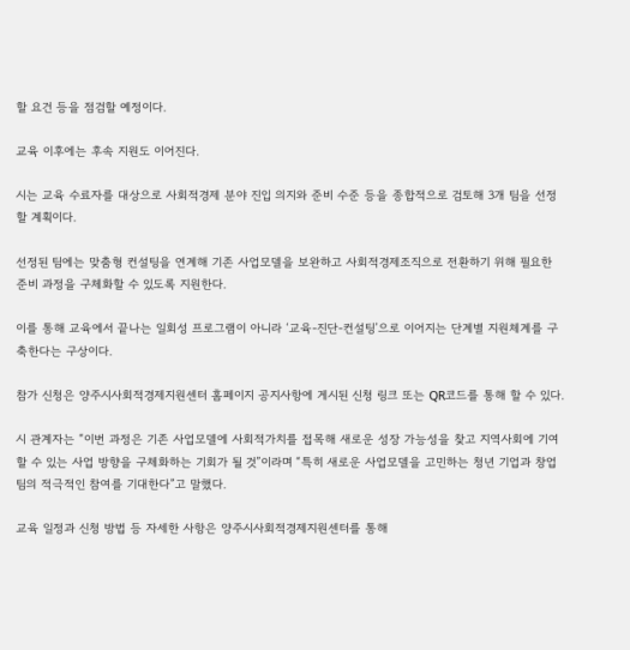할 요건 등을 점검할 예정이다.

교육 이후에는 후속 지원도 이어진다.

시는 교육 수료자를 대상으로 사회적경제 분야 진입 의지와 준비 수준 등을 종합적으로 검토해 3개 팀을 선정할 계획이다.

선정된 팀에는 맞춤형 컨설팅을 연계해 기존 사업모델을 보완하고 사회적경제조직으로 전환하기 위해 필요한 준비 과정을 구체화할 수 있도록 지원한다.

이를 통해 교육에서 끝나는 일회성 프로그램이 아니라 ‘교육-진단-컨설팅’으로 이어지는 단계별 지원체계를 구축한다는 구상이다.

참가 신청은 양주시사회적경제지원센터 홈페이지 공지사항에 게시된 신청 링크 또는 QR코드를 통해 할 수 있다.

시 관계자는 “이번 과정은 기존 사업모델에 사회적가치를 접목해 새로운 성장 가능성을 찾고 지역사회에 기여할 수 있는 사업 방향을 구체화하는 기회가 될 것”이라며 “특히 새로운 사업모델을 고민하는 청년 기업과 창업팀의 적극적인 참여를 기대한다”고 말했다.

교육 일정과 신청 방법 등 자세한 사항은 양주시사회적경제지원센터를 통해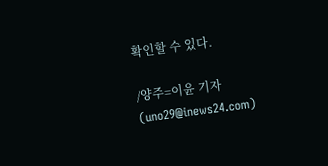확인할 수 있다.

/양주=이윤 기자(uno29@inews24.com)